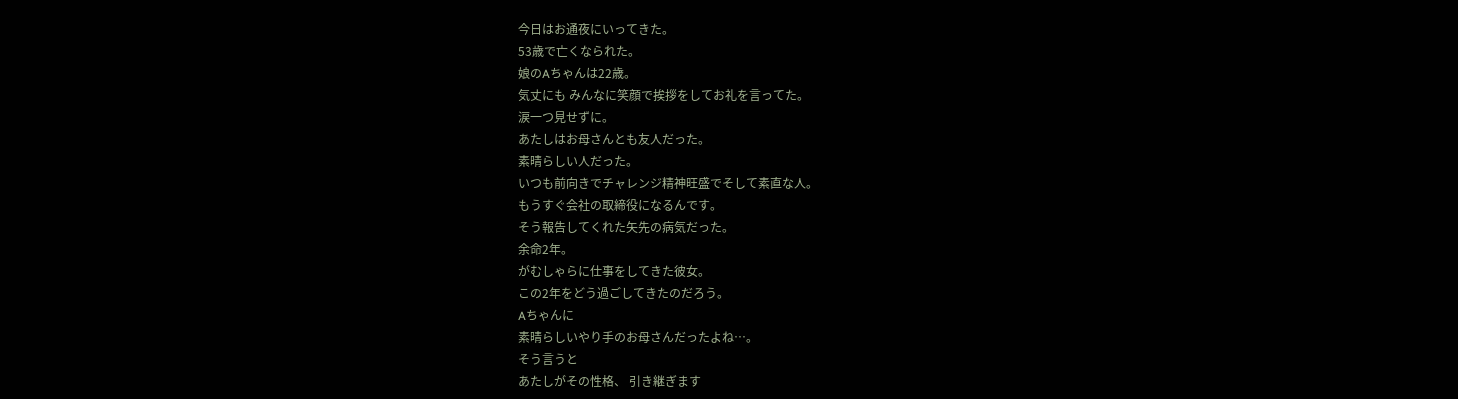今日はお通夜にいってきた。
53歳で亡くなられた。
娘のAちゃんは22歳。
気丈にも みんなに笑顔で挨拶をしてお礼を言ってた。
涙一つ見せずに。
あたしはお母さんとも友人だった。
素晴らしい人だった。
いつも前向きでチャレンジ精神旺盛でそして素直な人。
もうすぐ会社の取締役になるんです。
そう報告してくれた矢先の病気だった。
余命2年。
がむしゃらに仕事をしてきた彼女。
この2年をどう過ごしてきたのだろう。
Aちゃんに
素晴らしいやり手のお母さんだったよね…。
そう言うと
あたしがその性格、 引き継ぎます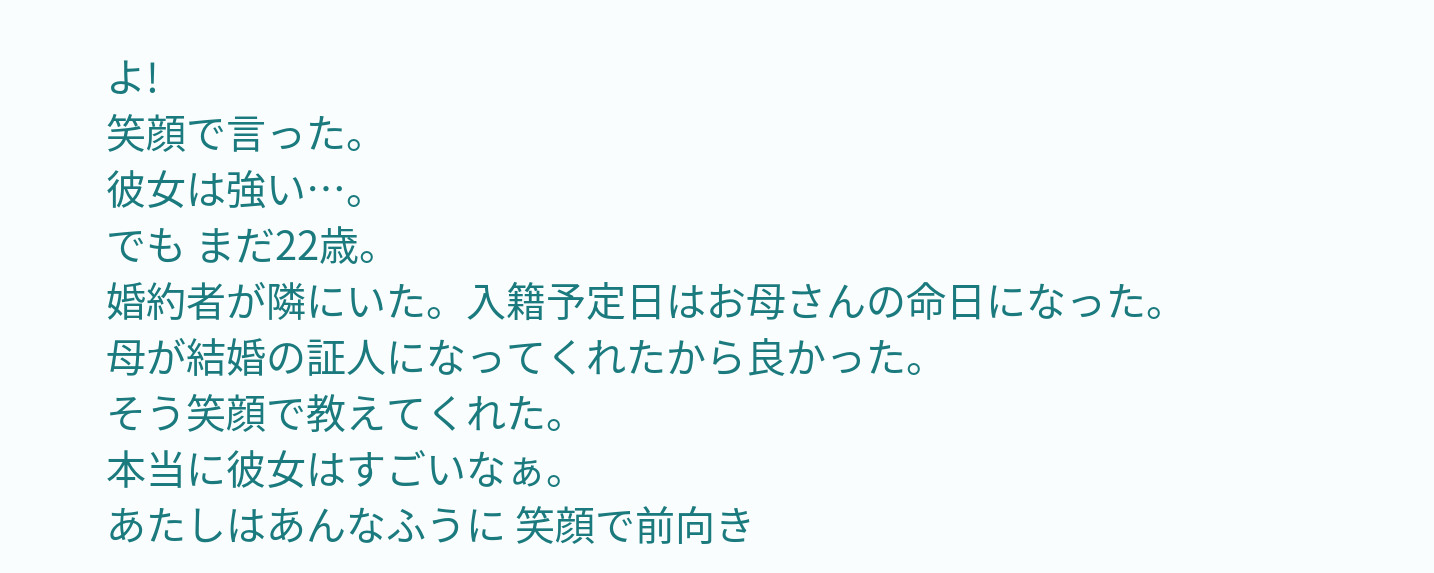よ!
笑顔で言った。
彼女は強い…。
でも まだ22歳。
婚約者が隣にいた。入籍予定日はお母さんの命日になった。
母が結婚の証人になってくれたから良かった。
そう笑顔で教えてくれた。
本当に彼女はすごいなぁ。
あたしはあんなふうに 笑顔で前向き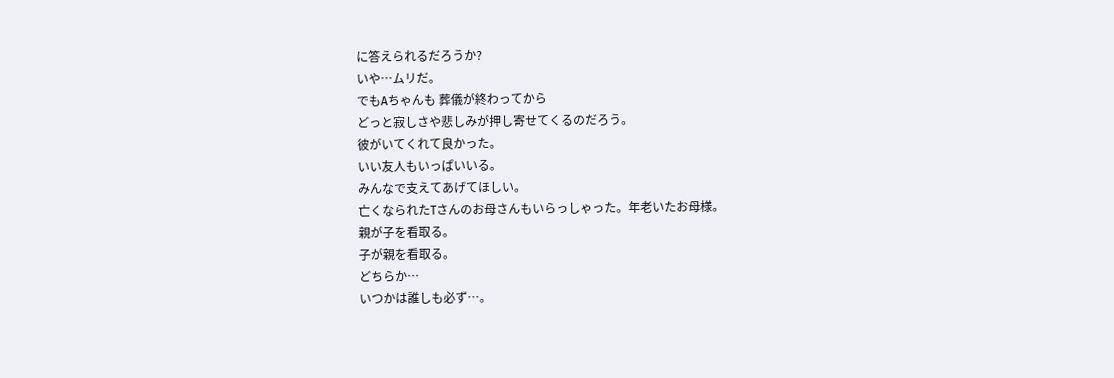に答えられるだろうか?
いや…ムリだ。
でもAちゃんも 葬儀が終わってから
どっと寂しさや悲しみが押し寄せてくるのだろう。
彼がいてくれて良かった。
いい友人もいっぱいいる。
みんなで支えてあげてほしい。
亡くなられたTさんのお母さんもいらっしゃった。年老いたお母様。
親が子を看取る。
子が親を看取る。
どちらか…
いつかは誰しも必ず…。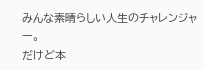みんな素晴らしい人生のチャレンジャー。
だけど本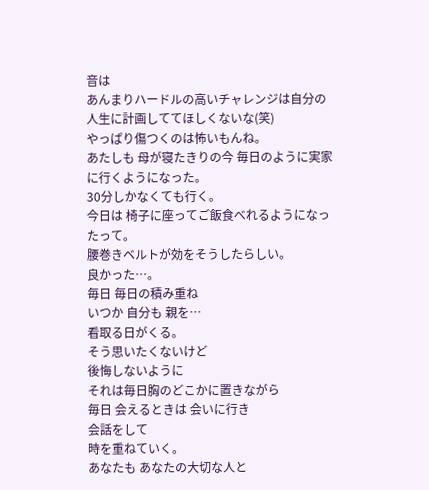音は
あんまりハードルの高いチャレンジは自分の人生に計画しててほしくないな(笑)
やっぱり傷つくのは怖いもんね。
あたしも 母が寝たきりの今 毎日のように実家に行くようになった。
30分しかなくても行く。
今日は 椅子に座ってご飯食べれるようになったって。
腰巻きベルトが効をそうしたらしい。
良かった…。
毎日 毎日の積み重ね
いつか 自分も 親を…
看取る日がくる。
そう思いたくないけど
後悔しないように
それは毎日胸のどこかに置きながら
毎日 会えるときは 会いに行き
会話をして
時を重ねていく。
あなたも あなたの大切な人と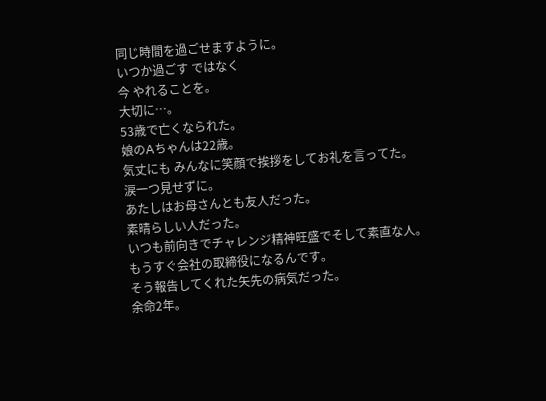同じ時間を過ごせますように。
いつか過ごす ではなく
今 やれることを。
大切に…。
53歳で亡くなられた。
娘のAちゃんは22歳。
気丈にも みんなに笑顔で挨拶をしてお礼を言ってた。
涙一つ見せずに。
あたしはお母さんとも友人だった。
素晴らしい人だった。
いつも前向きでチャレンジ精神旺盛でそして素直な人。
もうすぐ会社の取締役になるんです。
そう報告してくれた矢先の病気だった。
余命2年。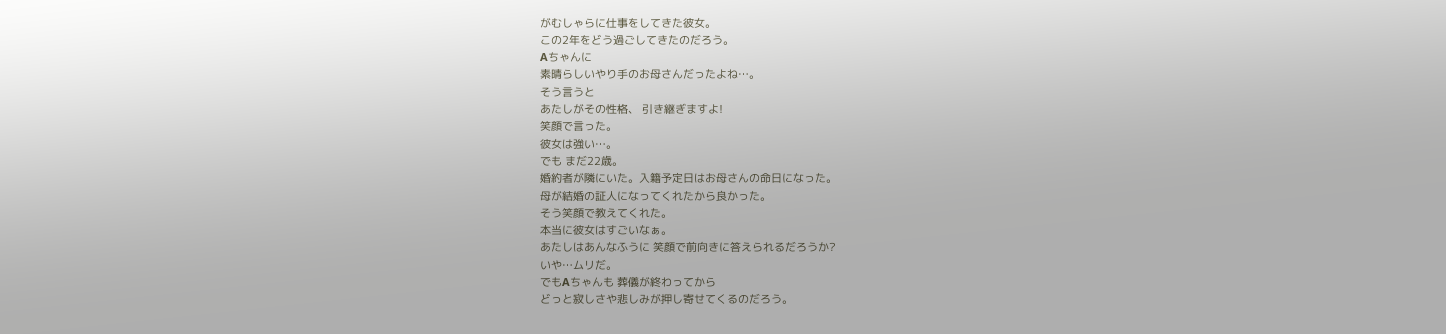がむしゃらに仕事をしてきた彼女。
この2年をどう過ごしてきたのだろう。
Aちゃんに
素晴らしいやり手のお母さんだったよね…。
そう言うと
あたしがその性格、 引き継ぎますよ!
笑顔で言った。
彼女は強い…。
でも まだ22歳。
婚約者が隣にいた。入籍予定日はお母さんの命日になった。
母が結婚の証人になってくれたから良かった。
そう笑顔で教えてくれた。
本当に彼女はすごいなぁ。
あたしはあんなふうに 笑顔で前向きに答えられるだろうか?
いや…ムリだ。
でもAちゃんも 葬儀が終わってから
どっと寂しさや悲しみが押し寄せてくるのだろう。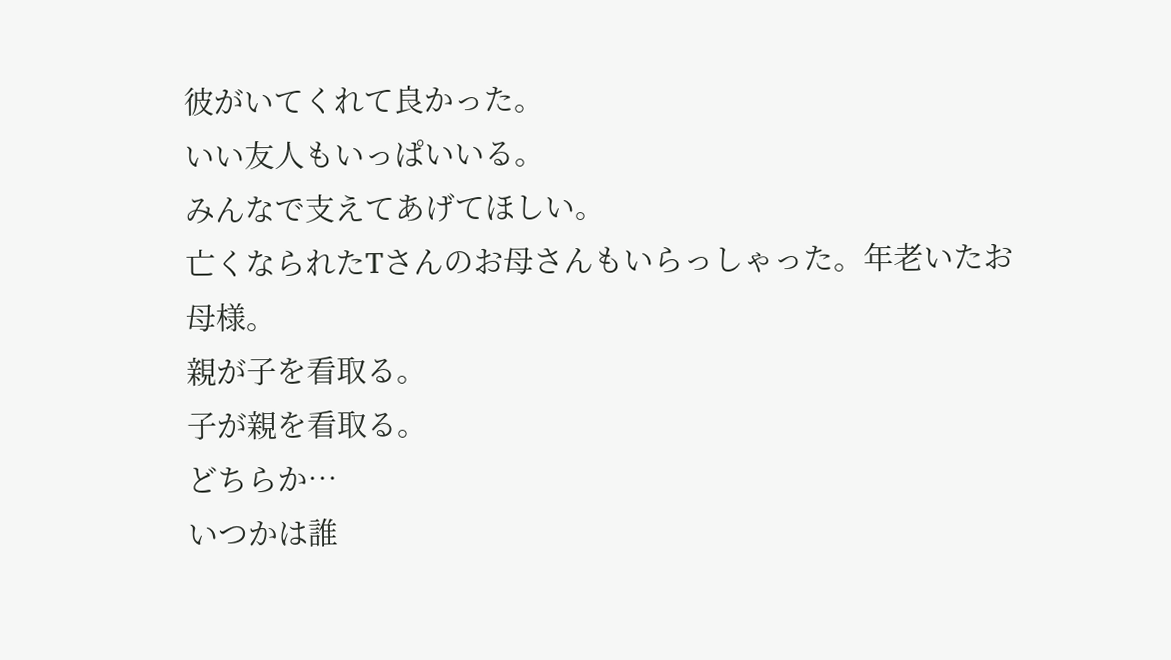彼がいてくれて良かった。
いい友人もいっぱいいる。
みんなで支えてあげてほしい。
亡くなられたTさんのお母さんもいらっしゃった。年老いたお母様。
親が子を看取る。
子が親を看取る。
どちらか…
いつかは誰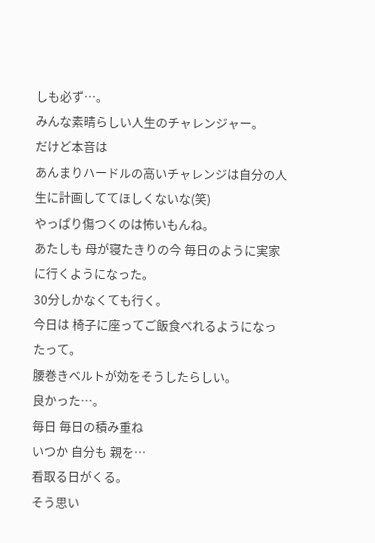しも必ず…。
みんな素晴らしい人生のチャレンジャー。
だけど本音は
あんまりハードルの高いチャレンジは自分の人生に計画しててほしくないな(笑)
やっぱり傷つくのは怖いもんね。
あたしも 母が寝たきりの今 毎日のように実家に行くようになった。
30分しかなくても行く。
今日は 椅子に座ってご飯食べれるようになったって。
腰巻きベルトが効をそうしたらしい。
良かった…。
毎日 毎日の積み重ね
いつか 自分も 親を…
看取る日がくる。
そう思い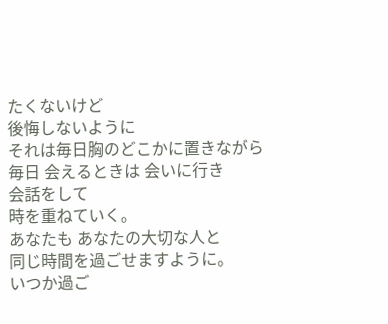たくないけど
後悔しないように
それは毎日胸のどこかに置きながら
毎日 会えるときは 会いに行き
会話をして
時を重ねていく。
あなたも あなたの大切な人と
同じ時間を過ごせますように。
いつか過ご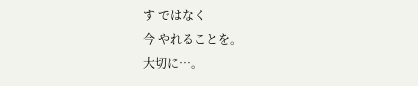す ではなく
今 やれることを。
大切に…。